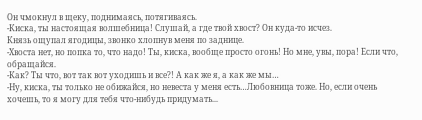Он чмокнул в щеку, поднимаясь, потягиваясь.
-Киска, ты настоящая волшебница! Слушай, а где твой хвост? Он куда-то исчез.
Князь ощупал ягодицы, звонко хлопнув меня по заднице.
-Хвоста нет, но попка то, что надо! Ты, киска, вообще просто огонь! Но мне, увы, пора! Если что, обращайся.
-Как? Ты что, вот так вот уходишь и все?! А как же я, а как же мы…
-Ну, киска, ты только не обижайся, но невеста у меня есть…Любовница тоже. Но, если очень хочешь, то я могу для тебя что-нибудь придумать...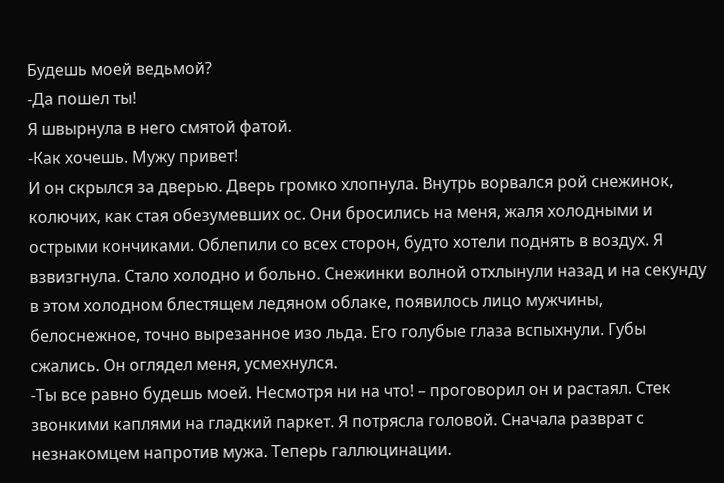Будешь моей ведьмой?
-Да пошел ты!
Я швырнула в него смятой фатой.
-Как хочешь. Мужу привет!
И он скрылся за дверью. Дверь громко хлопнула. Внутрь ворвался рой снежинок, колючих, как стая обезумевших ос. Они бросились на меня, жаля холодными и острыми кончиками. Облепили со всех сторон, будто хотели поднять в воздух. Я взвизгнула. Стало холодно и больно. Снежинки волной отхлынули назад и на секунду в этом холодном блестящем ледяном облаке, появилось лицо мужчины, белоснежное, точно вырезанное изо льда. Его голубые глаза вспыхнули. Губы сжались. Он оглядел меня, усмехнулся.
-Ты все равно будешь моей. Несмотря ни на что! – проговорил он и растаял. Стек звонкими каплями на гладкий паркет. Я потрясла головой. Сначала разврат с незнакомцем напротив мужа. Теперь галлюцинации.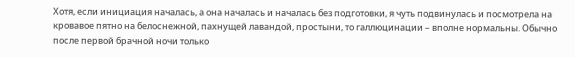Хотя, если инициация началась, а она началась и началась без подготовки, я чуть подвинулась и посмотрела на кровавое пятно на белоснежной, пахнущей лавандой, простыни, то галлюцинации – вполне нормальны. Обычно после первой брачной ночи только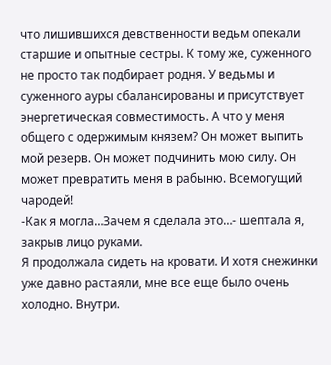что лишившихся девственности ведьм опекали старшие и опытные сестры. К тому же, суженного не просто так подбирает родня. У ведьмы и суженного ауры сбалансированы и присутствует энергетическая совместимость. А что у меня общего с одержимым князем? Он может выпить мой резерв. Он может подчинить мою силу. Он может превратить меня в рабыню. Всемогущий чародей!
-Как я могла…Зачем я сделала это…- шептала я, закрыв лицо руками.
Я продолжала сидеть на кровати. И хотя снежинки уже давно растаяли, мне все еще было очень холодно. Внутри.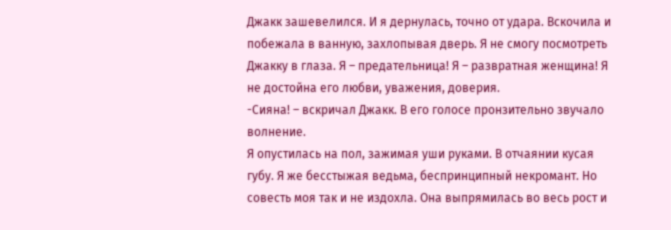Джакк зашевелился. И я дернулась, точно от удара. Вскочила и побежала в ванную, захлопывая дверь. Я не смогу посмотреть Джакку в глаза. Я – предательница! Я – развратная женщина! Я не достойна его любви, уважения, доверия.
-Сияна! – вскричал Джакк. В его голосе пронзительно звучало волнение.
Я опустилась на пол, зажимая уши руками. В отчаянии кусая губу. Я же бесстыжая ведьма, беспринципный некромант. Но совесть моя так и не издохла. Она выпрямилась во весь рост и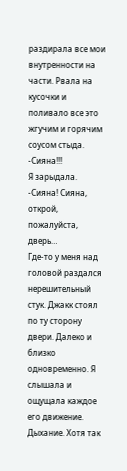раздирала все мои внутренности на части. Рвала на кусочки и поливало все это жгучим и горячим соусом стыда.
-Сияна!!!
Я зарыдала.
-Сияна! Сияна, открой, пожалуйста, дверь…
Где-то у меня над головой раздался нерешительный стук. Джакк стоял по ту сторону двери. Далеко и близко одновременно. Я слышала и ощущала каждое его движение. Дыхание. Хотя так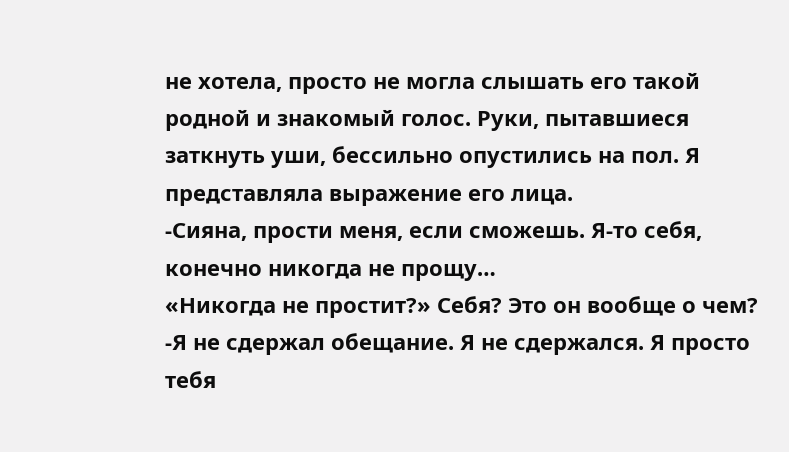не хотела, просто не могла слышать его такой родной и знакомый голос. Руки, пытавшиеся заткнуть уши, бессильно опустились на пол. Я представляла выражение его лица.
-Сияна, прости меня, если сможешь. Я-то себя, конечно никогда не прощу…
«Никогда не простит?» Себя? Это он вообще о чем?
-Я не сдержал обещание. Я не сдержался. Я просто тебя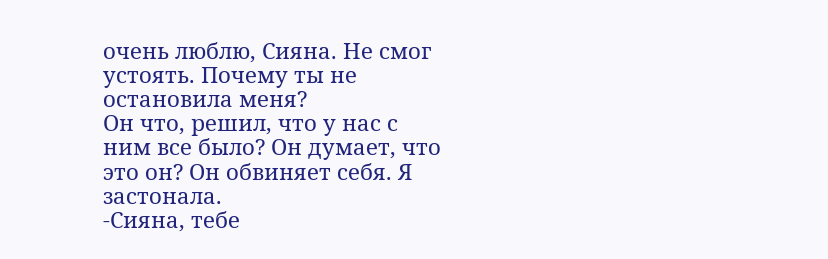очень люблю, Сияна. Не смог устоять. Почему ты не остановила меня?
Он что, решил, что у нас с ним все было? Он думает, что это он? Он обвиняет себя. Я застонала.
-Сияна, тебе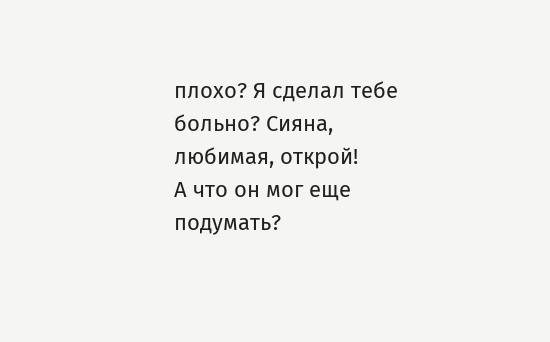плохо? Я сделал тебе больно? Сияна, любимая, открой!
А что он мог еще подумать?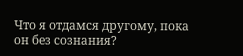Что я отдамся другому, пока он без сознания?